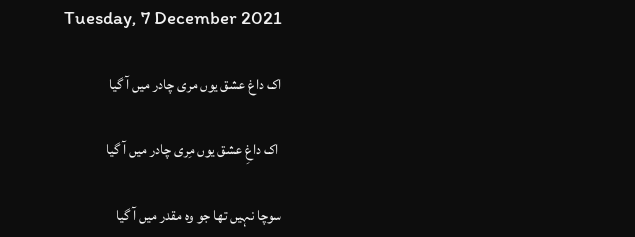Tuesday, 7 December 2021

اک داغ عشق یوں مری چادر میں آ گیا

 اک داغِ عشق یوں مِری چادر میں آ گیا

سوچا نہیں تھا جو وہ مقدر میں آ گیا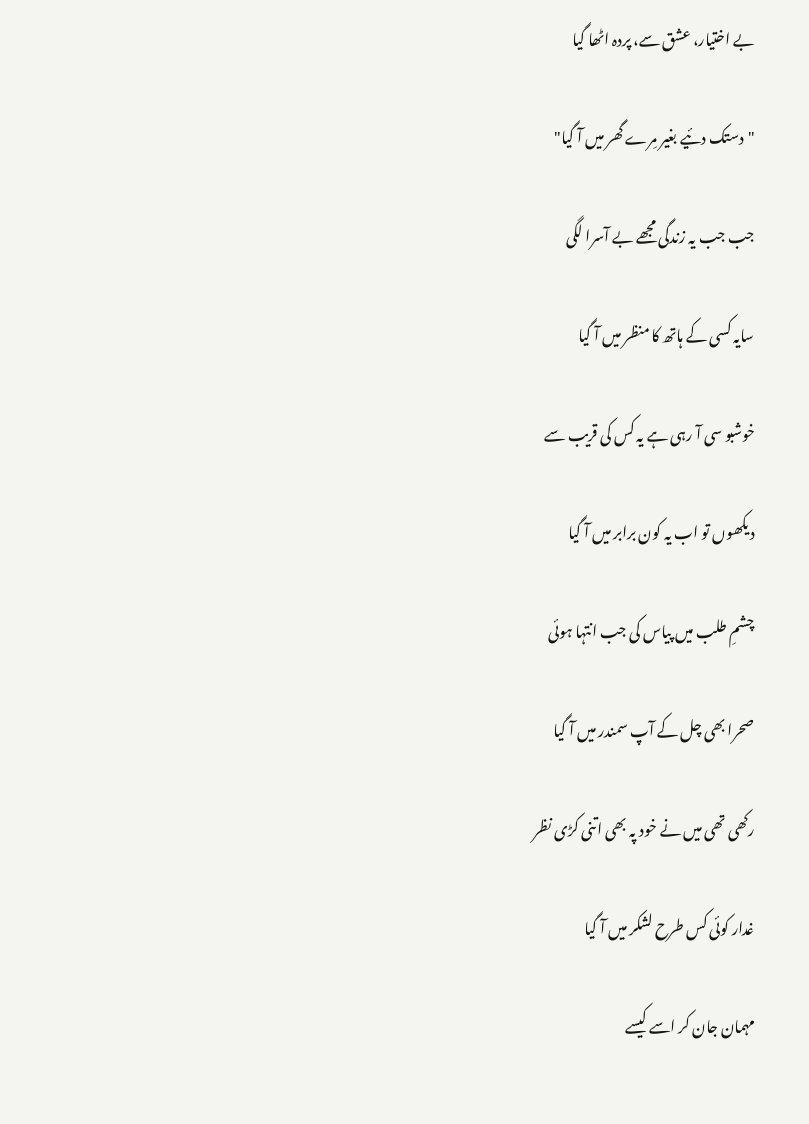بے اختیار، عشق سے، پردہ اٹھا گیا

"دستک دئیے بغیر مِرے گھر میں آ گیا"

جب جب یہ زندگی مجھے بے آسرا لگی

سایہ کسی کے ہاتھ کا منظر میں آ گیا

خوشبو سی آ رہی ہے یہ کس کی قریب سے

دیکھوں تو اب یہ کون برابر میں آ گیا

چشمِ طلب میں پیاس کی جب انتہا ہوئی

صحرا بھی چل کے آپ سمندر میں آ گیا

رکھی تھی میں نے خود پہ بھی اتنی کڑی نظر

غدار کوئی کس طرح لشکر میں آ گیا

مہمان جان کر اسے کیسے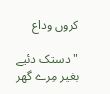کروں وداع

"دستک دئیے بغیر مِرے گھر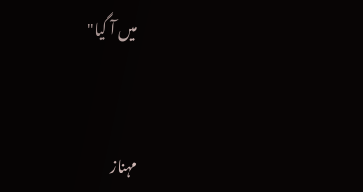میں آ گیا"


مہناز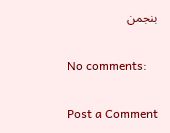بنجمن

No comments:

Post a Comment